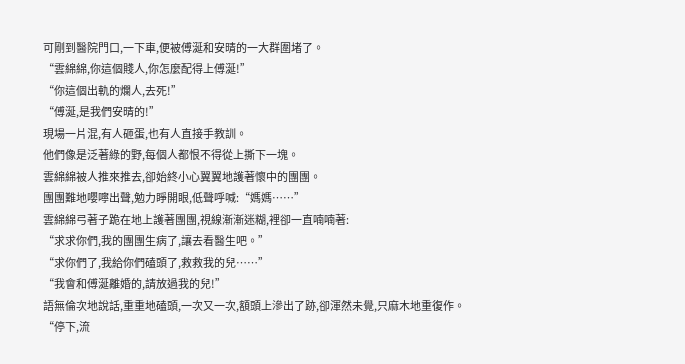可剛到醫院門口,一下車,便被傅涎和安晴的一大群圍堵了。
“雲綿綿,你這個賤人,你怎麼配得上傅涎!”
“你這個出軌的爛人,去死!”
“傅涎,是我們安晴的!”
現場一片混,有人砸蛋,也有人直接手教訓。
他們像是泛著綠的野,每個人都恨不得從上撕下一塊。
雲綿綿被人推來推去,卻始終小心翼翼地護著懷中的團團。
團團難地嚶嚀出聲,勉力睜開眼,低聲呼喊:“媽媽……”
雲綿綿弓著子跪在地上護著團團,視線漸漸迷糊,裡卻一直喃喃著:
“求求你們,我的團團生病了,讓去看醫生吧。”
“求你們了,我給你們磕頭了,救救我的兒……”
“我會和傅涎離婚的,請放過我的兒!”
語無倫次地說話,重重地磕頭,一次又一次,額頭上滲出了跡,卻渾然未覺,只麻木地重復作。
“停下,流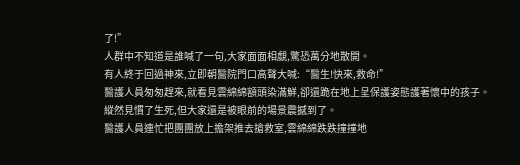了!”
人群中不知道是誰喊了一句,大家面面相覷,驚恐萬分地散開。
有人終于回過神來,立即朝醫院門口高聲大喊:“醫生!快來,救命!”
醫護人員匆匆趕來,就看見雲綿綿額頭染滿鮮,卻還跪在地上呈保護姿態護著懷中的孩子。
縱然見慣了生死,但大家還是被眼前的場景震撼到了。
醫護人員連忙把團團放上擔架推去搶救室,雲綿綿跌跌撞撞地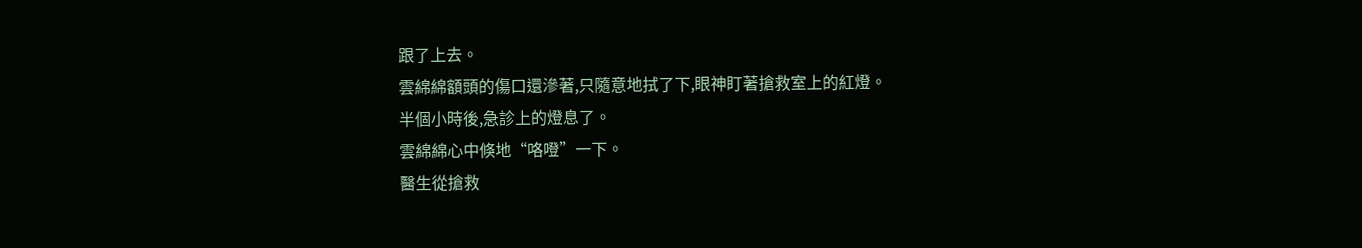跟了上去。
雲綿綿額頭的傷口還滲著,只隨意地拭了下,眼神盯著搶救室上的紅燈。
半個小時後,急診上的燈息了。
雲綿綿心中倏地“咯噔”一下。
醫生從搶救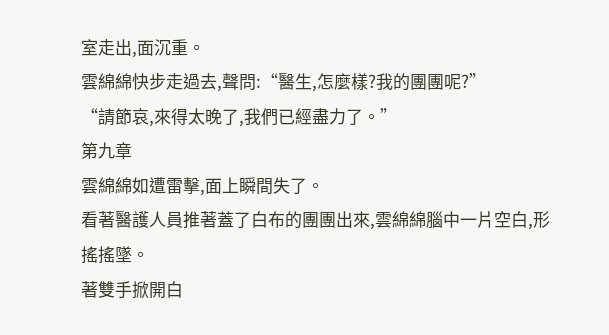室走出,面沉重。
雲綿綿快步走過去,聲問:“醫生,怎麼樣?我的團團呢?”
“請節哀,來得太晚了,我們已經盡力了。”
第九章
雲綿綿如遭雷擊,面上瞬間失了。
看著醫護人員推著蓋了白布的團團出來,雲綿綿腦中一片空白,形搖搖墜。
著雙手掀開白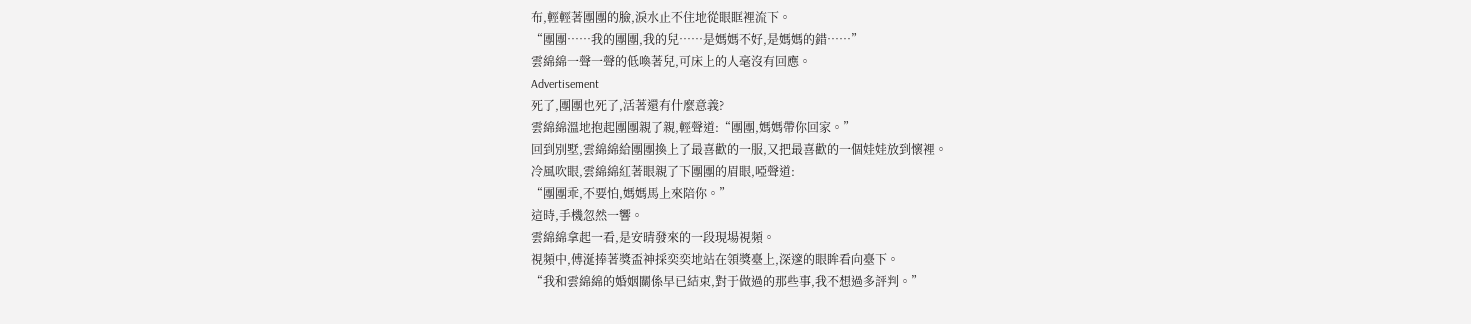布,輕輕著團團的臉,淚水止不住地從眼眶裡流下。
“團團……我的團團,我的兒……是媽媽不好,是媽媽的錯……”
雲綿綿一聲一聲的低喚著兒,可床上的人毫沒有回應。
Advertisement
死了,團團也死了,活著還有什麼意義?
雲綿綿溫地抱起團團親了親,輕聲道:“團團,媽媽帶你回家。”
回到別墅,雲綿綿給團團換上了最喜歡的一服,又把最喜歡的一個娃娃放到懷裡。
冷風吹眼,雲綿綿紅著眼親了下團團的眉眼,啞聲道:
“團團乖,不要怕,媽媽馬上來陪你。”
這時,手機忽然一響。
雲綿綿拿起一看,是安晴發來的一段現場視頻。
視頻中,傅涎捧著獎盃神採奕奕地站在領獎臺上,深邃的眼眸看向臺下。
“我和雲綿綿的婚姻關係早已結束,對于做過的那些事,我不想過多評判。”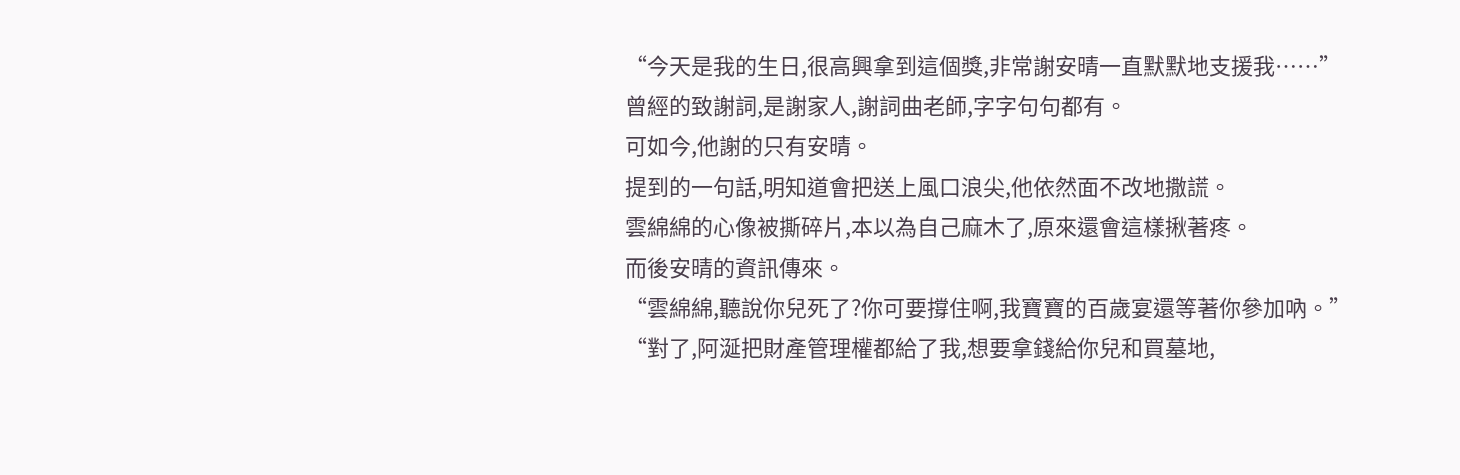“今天是我的生日,很高興拿到這個獎,非常謝安晴一直默默地支援我……”
曾經的致謝詞,是謝家人,謝詞曲老師,字字句句都有。
可如今,他謝的只有安晴。
提到的一句話,明知道會把送上風口浪尖,他依然面不改地撒謊。
雲綿綿的心像被撕碎片,本以為自己麻木了,原來還會這樣揪著疼。
而後安晴的資訊傳來。
“雲綿綿,聽說你兒死了?你可要撐住啊,我寶寶的百歲宴還等著你參加吶。”
“對了,阿涎把財產管理權都給了我,想要拿錢給你兒和買墓地,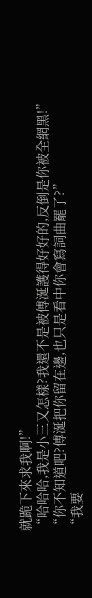就跪下來求我啊!”
“哈哈哈,我是小三又怎樣?我還不是被傅涎護得好好的,反倒是你被全網黑!”
“你不知道吧?傅涎把你留在邊,也只是看中你會寫詞曲罷了?”
“我要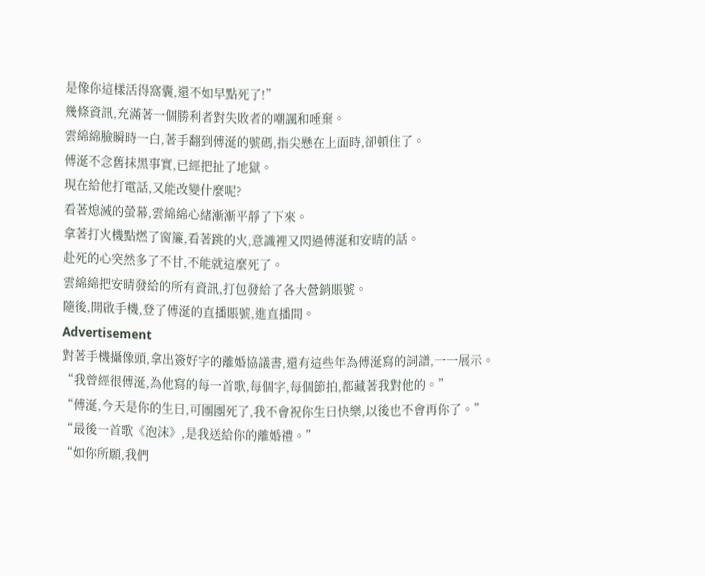是像你這樣活得窩囊,還不如早點死了!”
幾條資訊,充滿著一個勝利者對失敗者的嘲諷和唾棄。
雲綿綿臉瞬時一白,著手翻到傅涎的號碼,指尖懸在上面時,卻頓住了。
傅涎不念舊抹黑事實,已經把扯了地獄。
現在給他打電話,又能改變什麼呢?
看著熄滅的螢幕,雲綿綿心緒漸漸平靜了下來。
拿著打火機點燃了窗簾,看著跳的火,意識裡又閃過傅涎和安晴的話。
赴死的心突然多了不甘,不能就這麼死了。
雲綿綿把安晴發給的所有資訊,打包發給了各大營銷賬號。
隨後,開啟手機,登了傅涎的直播賬號,進直播間。
Advertisement
對著手機攝像頭,拿出簽好字的離婚協議書,還有這些年為傅涎寫的詞譜,一一展示。
“我曾經很傅涎,為他寫的每一首歌,每個字,每個節拍,都藏著我對他的。”
“傅涎,今天是你的生日,可團團死了,我不會祝你生日快樂,以後也不會再你了。”
“最後一首歌《泡沫》,是我送給你的離婚禮。”
“如你所願,我們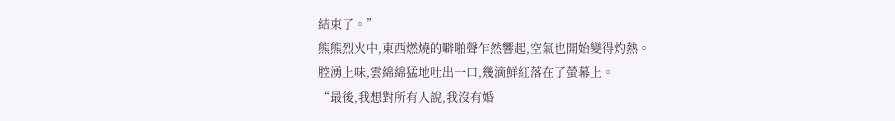結束了。”
熊熊烈火中,東西燃燒的噼啪聲乍然響起,空氣也開始變得灼熱。
腔湧上味,雲綿綿猛地吐出一口,幾滴鮮紅落在了螢幕上。
“最後,我想對所有人說,我沒有婚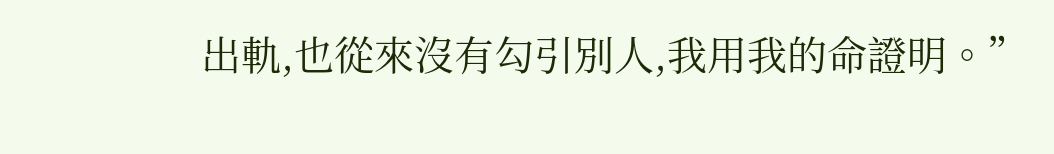出軌,也從來沒有勾引別人,我用我的命證明。”